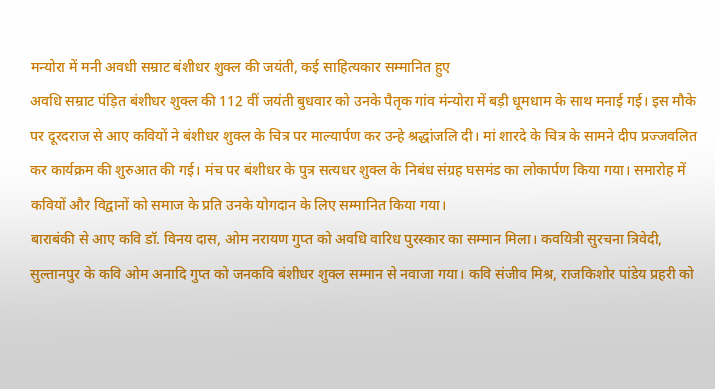मन्योरा में मनी अवधी सम्राट बंशीधर शुक्ल की जयंती, कई साहित्यकार सम्मानित हुए
अवधि सम्राट पंड़ित बंशीधर शुक्ल की 112 वीं जयंती बुधवार को उनके पैतृक गांव मंन्योरा में बड़ी धूमधाम के साथ मनाई गई। इस मौके पर दूरदराज से आए कवियों ने बंशीधर शुक्ल के चित्र पर माल्यार्पण कर उन्हे श्रद्धांजलि दी। मां शारदे के चित्र के सामने दीप प्रज्जवलित कर कार्यक्रम की शुरुआत की गई। मंच पर बंशीधर के पुत्र सत्यधर शुक्ल के निबंध संग्रह घसमंड का लोकार्पण किया गया। समारोह में कवियों और विद्वानों को समाज के प्रति उनके योगदान के लिए सम्मानित किया गया।
बाराबंकी से आए कवि डॉ. विनय दास, ओम नरायण गुप्त को अवधि वारिध पुरस्कार का सम्मान मिला। कवयित्री सुरचना त्रिवेदी, सुल्तानपुर के कवि ओम अनादि गुप्त को जनकवि बंशीधर शुक्ल सम्मान से नवाजा गया। कवि संजीव मिश्र, राजकिशोर पांडेय प्रहरी को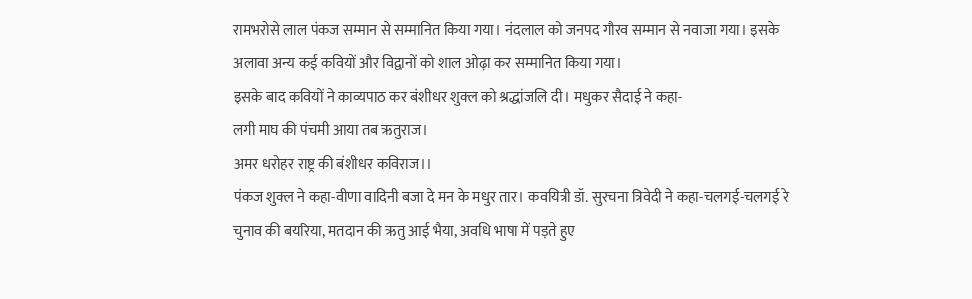रामभरोसे लाल पंकज सम्मान से सम्मानित किया गया। नंदलाल को जनपद गौरव सम्मान से नवाजा गया। इसके अलावा अन्य कई कवियों और विद्वानों को शाल ओढ़ा कर सम्मानित किया गया।
इसके बाद कवियों ने काव्यपाठ कर बंशीधर शुक्ल को श्रद्धांजलि दी। मधुकर सैदाई ने कहा-
लगी माघ की पंचमी आया तब ऋतुराज।
अमर धरोहर राष्ट्र की बंशीधर कविराज।।
पंकज शुक्ल ने कहा-वीणा वादिनी बजा दे मन के मधुर तार। कवयित्री डॉ. सुरचना त्रिवेदी ने कहा-चलगई-चलगई रे चुनाव की बयरिया, मतदान की ऋतु आई भैया, अवधि भाषा में पड़ते हुए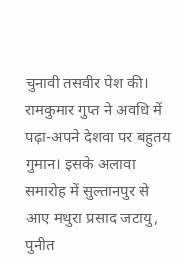चुनावी तसवीर पेश की। रामकुमार गुप्त ने अवधि में पढ़ा-अपने देशवा पर बहुतय गुमान। इसके अलावा समारोह में सुल्तानपुर से आए मथुरा प्रसाद जटायु, पुनीत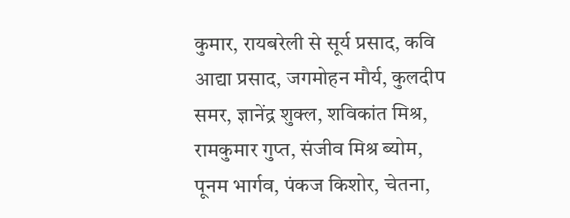कुमार, रायबरेली से सूर्य प्रसाद, कवि आद्या प्रसाद, जगमोहन मौर्य, कुलदीप समर, ज्ञानेंद्र शुक्ल, शविकांत मिश्र, रामकुमार गुप्त, संजीव मिश्र ब्योम, पूनम भार्गव, पंकज किशोर, चेतना,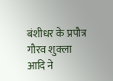बंशीधर के प्रपौत्र गौरव शुक्ला आदि ने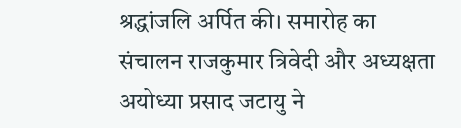श्रद्धांजलि अर्पित की। समारोह का संचालन राजकुमार त्रिवेदी और अध्यक्षता अयोध्या प्रसाद जटायु ने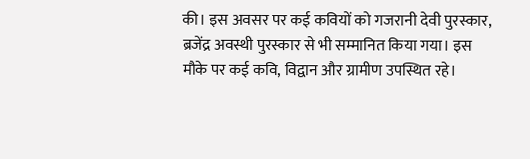की। इस अवसर पर कई कवियों को गजरानी देवी पुरस्कार, ब्रजेंद्र अवस्थी पुरस्कार से भी सम्मानित किया गया। इस मौके पर कई कवि, विद्वान और ग्रामीण उपस्थित रहे।